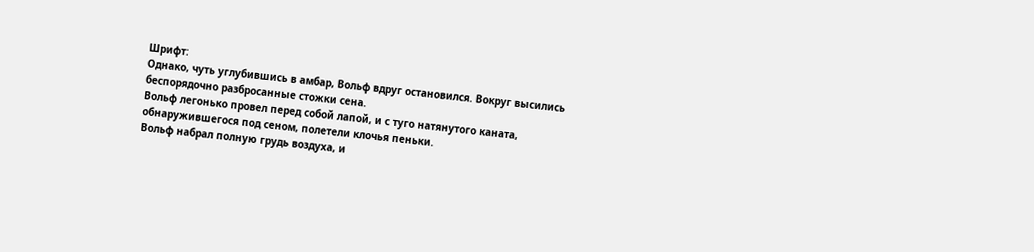Шрифт:
Однако, чуть углубившись в амбар, Вольф вдруг остановился. Вокруг высились беспорядочно разбросанные стожки сена.
Вольф легонько провел перед собой лапой, и с туго натянутого каната, обнаружившегося под сеном, полетели клочья пеньки.
Вольф набрал полную грудь воздуха, и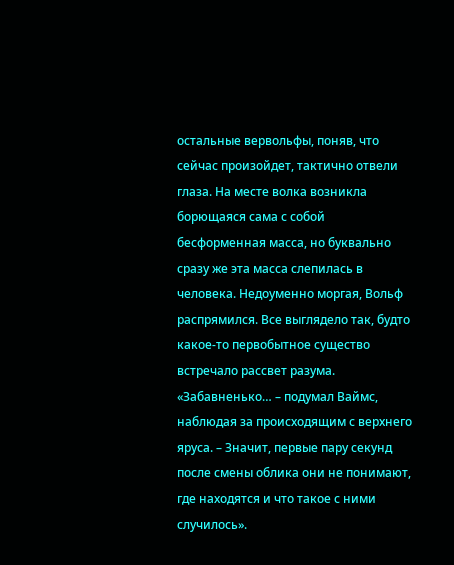остальные вервольфы, поняв, что сейчас произойдет, тактично отвели глаза. На месте волка возникла борющаяся сама с собой бесформенная масса, но буквально сразу же эта масса слепилась в человека. Недоуменно моргая, Вольф распрямился. Все выглядело так, будто какое-то первобытное существо встречало рассвет разума.
«Забавненько… – подумал Ваймс, наблюдая за происходящим с верхнего яруса. – Значит, первые пару секунд после смены облика они не понимают, где находятся и что такое с ними случилось».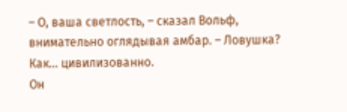– О, ваша светлость, – сказал Вольф, внимательно оглядывая амбар. – Ловушка? Как… цивилизованно.
Он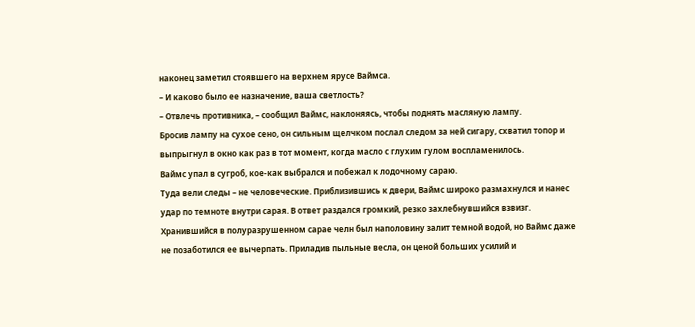наконец заметил стоявшего на верхнем ярусе Ваймса.
– И каково было ее назначение, ваша светлость?
– Отвлечь противника, – сообщил Ваймс, наклоняясь, чтобы поднять масляную лампу.
Бросив лампу на сухое сено, он сильным щелчком послал следом за ней сигару, схватил топор и выпрыгнул в окно как раз в тот момент, когда масло с глухим гулом воспламенилось.
Ваймс упал в сугроб, кое-как выбрался и побежал к лодочному сараю.
Туда вели следы – не человеческие. Приблизившись к двери, Ваймс широко размахнулся и нанес удар по темноте внутри сарая. В ответ раздался громкий, резко захлебнувшийся взвизг.
Хранившийся в полуразрушенном сарае челн был наполовину залит темной водой, но Ваймс даже не позаботился ее вычерпать. Приладив пыльные весла, он ценой больших усилий и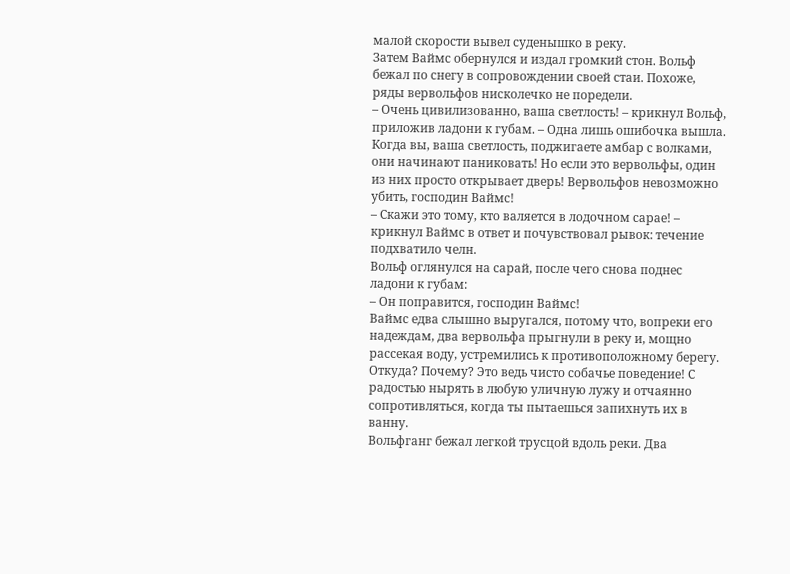малой скорости вывел суденышко в реку.
Затем Ваймс обернулся и издал громкий стон. Вольф бежал по снегу в сопровождении своей стаи. Похоже, ряды вервольфов нисколечко не поредели.
– Очень цивилизованно, ваша светлость! – крикнул Вольф, приложив ладони к губам. – Одна лишь ошибочка вышла. Когда вы, ваша светлость, поджигаете амбар с волками, они начинают паниковать! Но если это вервольфы, один из них просто открывает дверь! Вервольфов невозможно убить, господин Ваймс!
– Скажи это тому, кто валяется в лодочном сарае! – крикнул Ваймс в ответ и почувствовал рывок: течение подхватило челн.
Вольф оглянулся на сарай, после чего снова поднес ладони к губам:
– Он поправится, господин Ваймс!
Ваймс едва слышно выругался, потому что, вопреки его надеждам, два вервольфа прыгнули в реку и, мощно рассекая воду, устремились к противоположному берегу. Откуда? Почему? Это ведь чисто собачье поведение! С радостью нырять в любую уличную лужу и отчаянно сопротивляться, когда ты пытаешься запихнуть их в ванну.
Вольфганг бежал легкой трусцой вдоль реки. Два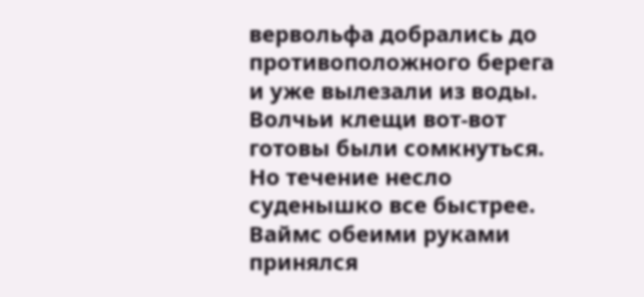вервольфа добрались до противоположного берега и уже вылезали из воды. Волчьи клещи вот-вот готовы были сомкнуться.
Но течение несло суденышко все быстрее. Ваймс обеими руками принялся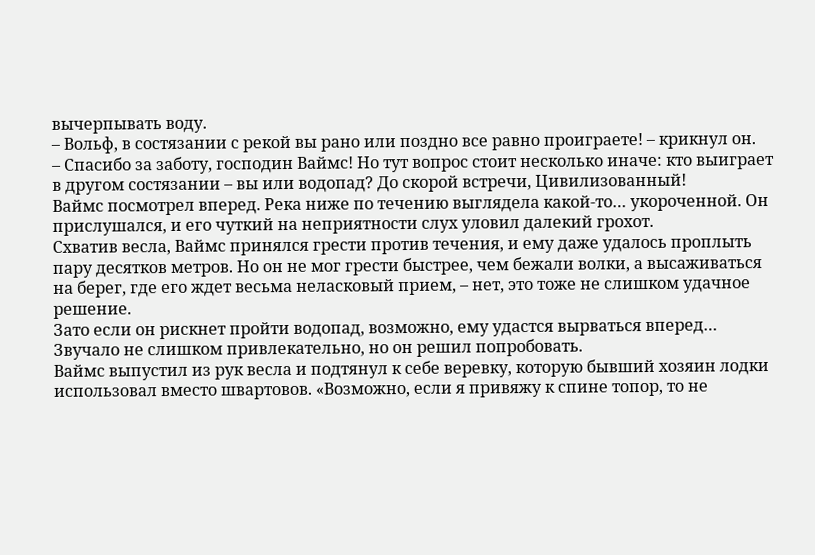вычерпывать воду.
– Вольф, в состязании с рекой вы рано или поздно все равно проиграете! – крикнул он.
– Спасибо за заботу, господин Ваймс! Но тут вопрос стоит несколько иначе: кто выиграет в другом состязании – вы или водопад? До скорой встречи, Цивилизованный!
Ваймс посмотрел вперед. Река ниже по течению выглядела какой-то… укороченной. Он прислушался, и его чуткий на неприятности слух уловил далекий грохот.
Схватив весла, Ваймс принялся грести против течения, и ему даже удалось проплыть пару десятков метров. Но он не мог грести быстрее, чем бежали волки, а высаживаться на берег, где его ждет весьма неласковый прием, – нет, это тоже не слишком удачное решение.
Зато если он рискнет пройти водопад, возможно, ему удастся вырваться вперед…
Звучало не слишком привлекательно, но он решил попробовать.
Ваймс выпустил из рук весла и подтянул к себе веревку, которую бывший хозяин лодки использовал вместо швартовов. «Возможно, если я привяжу к спине топор, то не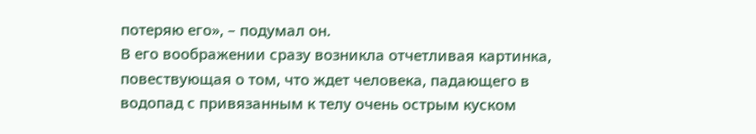потеряю его», – подумал он.
В его воображении сразу возникла отчетливая картинка, повествующая о том, что ждет человека, падающего в водопад с привязанным к телу очень острым куском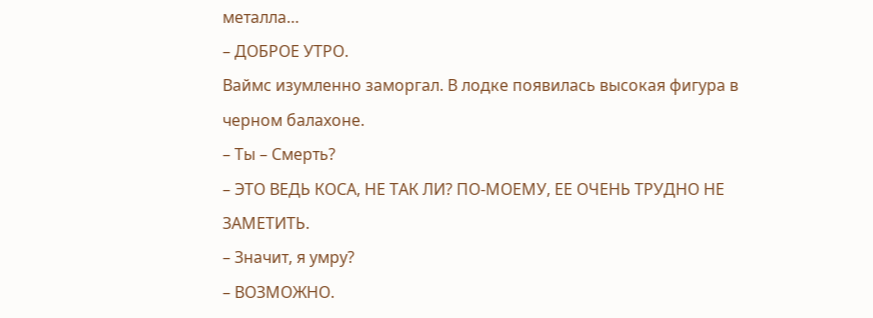металла…
– ДОБРОЕ УТРО.
Ваймс изумленно заморгал. В лодке появилась высокая фигура в черном балахоне.
– Ты – Смерть?
– ЭТО ВЕДЬ КОСА, НЕ ТАК ЛИ? ПО-МОЕМУ, ЕЕ ОЧЕНЬ ТРУДНО НЕ ЗАМЕТИТЬ.
– Значит, я умру?
– ВОЗМОЖНО.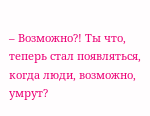– Возможно?! Ты что, теперь стал появляться, когда люди, возможно, умрут?